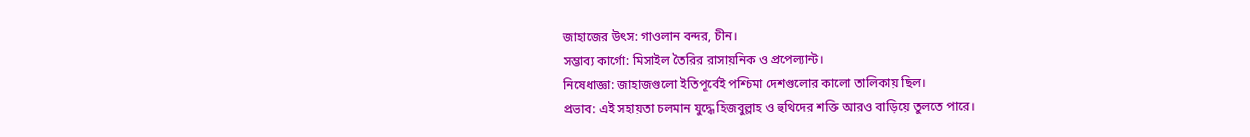জাহাজের উৎস: গাওলান বন্দর, চীন।
সম্ভাব্য কার্গো: মিসাইল তৈরির রাসায়নিক ও প্রপেল্যান্ট।
নিষেধাজ্ঞা: জাহাজগুলো ইতিপূর্বেই পশ্চিমা দেশগুলোর কালো তালিকায় ছিল।
প্রভাব: এই সহায়তা চলমান যুদ্ধে হিজবুল্লাহ ও হুথিদের শক্তি আরও বাড়িয়ে তুলতে পারে।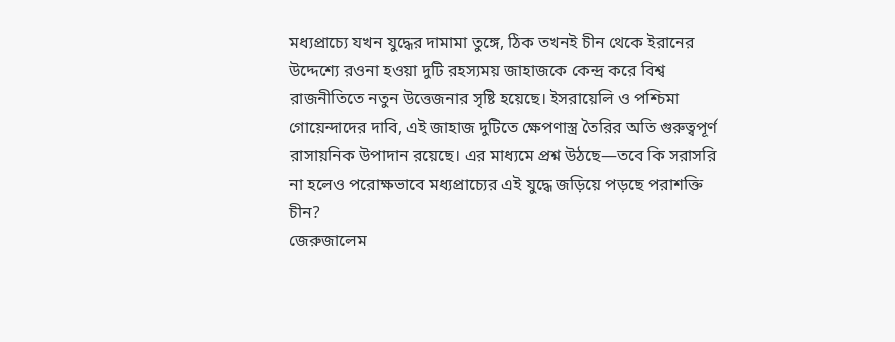মধ্যপ্রাচ্যে যখন যুদ্ধের দামামা তুঙ্গে, ঠিক তখনই চীন থেকে ইরানের উদ্দেশ্যে রওনা হওয়া দুটি রহস্যময় জাহাজকে কেন্দ্র করে বিশ্ব রাজনীতিতে নতুন উত্তেজনার সৃষ্টি হয়েছে। ইসরায়েলি ও পশ্চিমা গোয়েন্দাদের দাবি, এই জাহাজ দুটিতে ক্ষেপণাস্ত্র তৈরির অতি গুরুত্বপূর্ণ রাসায়নিক উপাদান রয়েছে। এর মাধ্যমে প্রশ্ন উঠছে—তবে কি সরাসরি না হলেও পরোক্ষভাবে মধ্যপ্রাচ্যের এই যুদ্ধে জড়িয়ে পড়ছে পরাশক্তি চীন?
জেরুজালেম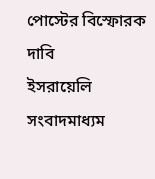পোস্টের বিস্ফোরক দাবি
ইসরায়েলি সংবাদমাধ্যম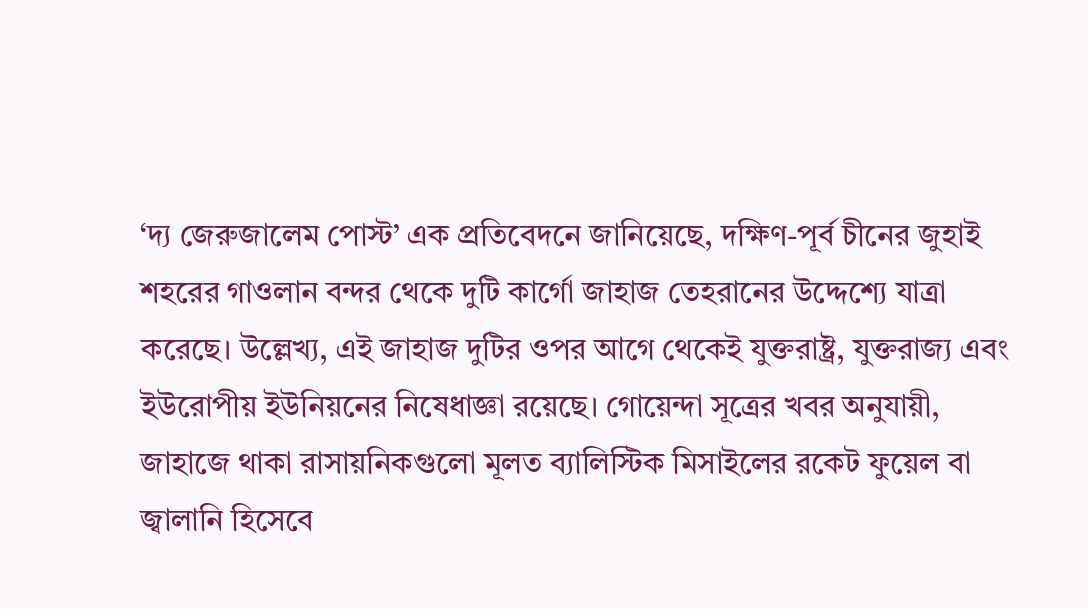‘দ্য জেরুজালেম পোস্ট’ এক প্রতিবেদনে জানিয়েছে, দক্ষিণ-পূর্ব চীনের জুহাই শহরের গাওলান বন্দর থেকে দুটি কার্গো জাহাজ তেহরানের উদ্দেশ্যে যাত্রা করেছে। উল্লেখ্য, এই জাহাজ দুটির ওপর আগে থেকেই যুক্তরাষ্ট্র, যুক্তরাজ্য এবং ইউরোপীয় ইউনিয়নের নিষেধাজ্ঞা রয়েছে। গোয়েন্দা সূত্রের খবর অনুযায়ী, জাহাজে থাকা রাসায়নিকগুলো মূলত ব্যালিস্টিক মিসাইলের রকেট ফুয়েল বা জ্বালানি হিসেবে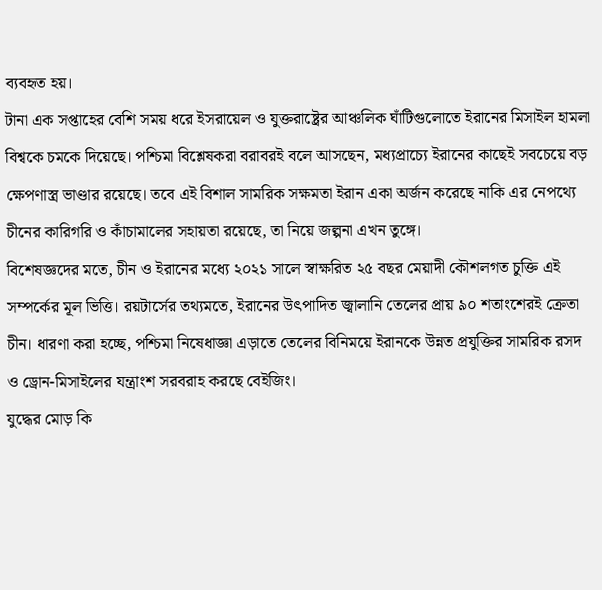ব্যবহৃত হয়।
টানা এক সপ্তাহের বেশি সময় ধরে ইসরায়েল ও যুক্তরাষ্ট্রের আঞ্চলিক ঘাঁটিগুলোতে ইরানের মিসাইল হামলা বিশ্বকে চমকে দিয়েছে। পশ্চিমা বিশ্লেষকরা বরাবরই বলে আসছেন, মধ্যপ্রাচ্যে ইরানের কাছেই সবচেয়ে বড় ক্ষেপণাস্ত্র ভাণ্ডার রয়েছে। তবে এই বিশাল সামরিক সক্ষমতা ইরান একা অর্জন করেছে নাকি এর নেপথ্যে চীনের কারিগরি ও কাঁচামালের সহায়তা রয়েছে, তা নিয়ে জল্পনা এখন তুঙ্গে।
বিশেষজ্ঞদের মতে, চীন ও ইরানের মধ্যে ২০২১ সালে স্বাক্ষরিত ২৫ বছর মেয়াদী কৌশলগত চুক্তি এই সম্পর্কের মূল ভিত্তি। রয়টার্সের তথ্যমতে, ইরানের উৎপাদিত জ্বালানি তেলের প্রায় ৯০ শতাংশেরই ক্রেতা চীন। ধারণা করা হচ্ছে, পশ্চিমা নিষেধাজ্ঞা এড়াতে তেলের বিনিময়ে ইরানকে উন্নত প্রযুক্তির সামরিক রসদ ও ড্রোন-মিসাইলের যন্ত্রাংশ সরবরাহ করছে বেইজিং।
যুদ্ধের মোড় কি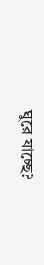ঘুরে যাচ্ছে?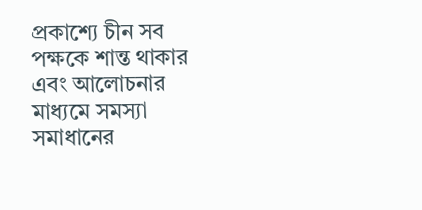প্রকাশ্যে চীন সব পক্ষকে শান্ত থাকার এবং আলোচনার মাধ্যমে সমস্যা সমাধানের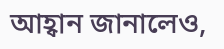আহ্বান জানালেও,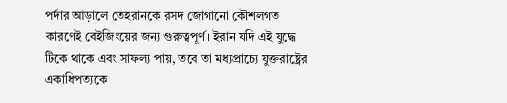পর্দার আড়ালে তেহরানকে রসদ জোগানো কৌশলগত কারণেই বেইজিংয়ের জন্য গুরুত্বপূর্ণ। ইরান যদি এই যুদ্ধে টিকে থাকে এবং সাফল্য পায়, তবে তা মধ্যপ্রাচ্যে যুক্তরাষ্ট্রের একাধিপত্যকে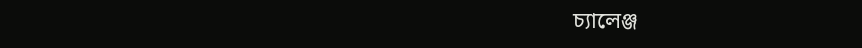চ্যালেঞ্জ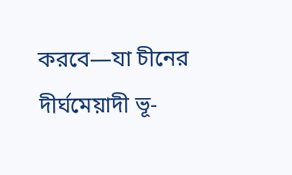করবে—যা চীনের দীর্ঘমেয়াদী ভূ-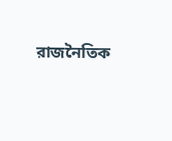রাজনৈতিক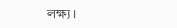লক্ষ্য।